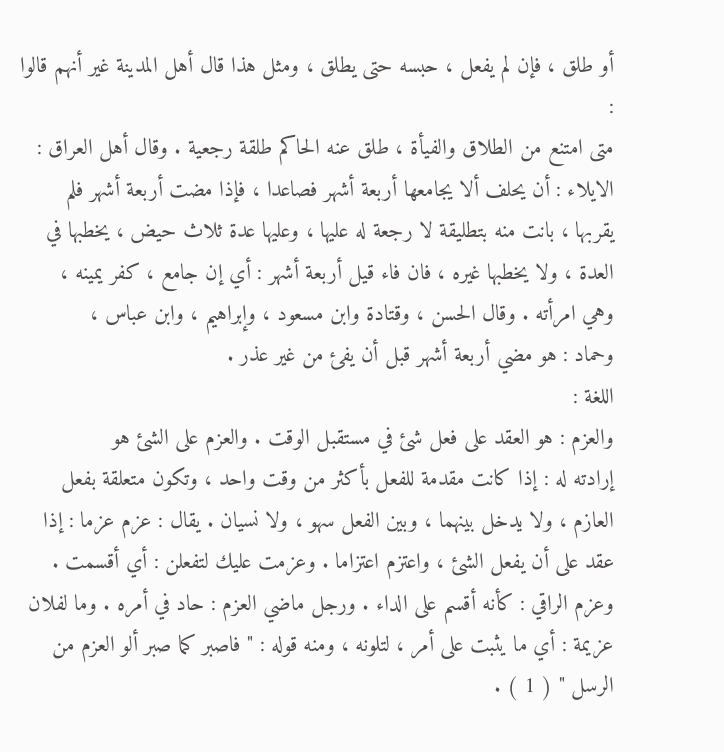أو طلق ، فإن لم يفعل ، حبسه حتى يطلق ، ومثل هذا قال أهل المدينة غير أنهم قالوا :
متى امتنع من الطلاق والفيأة ، طلق عنه الحاكم طلقة رجعية . وقال أهل العراق :
الايلاء : أن يحلف ألا يجامعها أربعة أشهر فصاعدا ، فإذا مضت أربعة أشهر فلم
يقربها ، بانت منه بتطليقة لا رجعة له عليها ، وعليها عدة ثلاث حيض ، يخطبها في
العدة ، ولا يخطبها غيره ، فان فاء قيل أربعة أشهر : أي إن جامع ، كفر يمينه ،
وهي امرأته . وقال الحسن ، وقتادة وابن مسعود ، وإبراهيم ، وابن عباس ،
وحماد : هو مضي أربعة أشهر قبل أن يفئ من غير عذر .
اللغة :
والعزم : هو العقد على فعل شئ في مستقبل الوقت . والعزم على الشئ هو
إرادته له : إذا كانت مقدمة للفعل بأكثر من وقت واحد ، وتكون متعلقة بفعل
العازم ، ولا يدخل بينهما ، وبين الفعل سهو ، ولا نسيان . يقال : عزم عزما : إذا
عقد على أن يفعل الشئ ، واعتزم اعتزاما . وعزمت عليك لتفعلن : أي أقسمت .
وعزم الراقي : كأنه أقسم على الداء . ورجل ماضي العزم : حاد في أمره . وما لفلان
عزيمة : أي ما يثبت على أمر ، لتلونه ، ومنه قوله : " فاصبر كما صبر ألو العزم من
الرسل " ( 1 ) .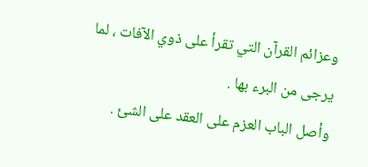وعزائم القرآن التي تقرأ على ذوي الآفات ، لما يرجى من البرء بها .
وأصل الباب العزم على العقد على الشئ .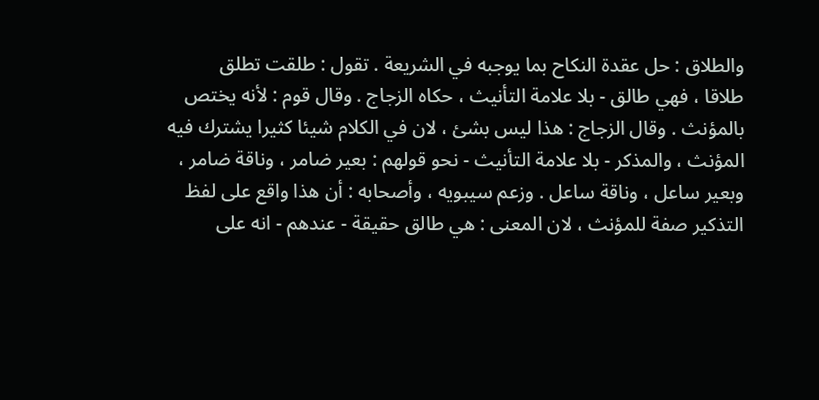والطلاق : حل عقدة النكاح بما يوجبه في الشريعة . تقول : طلقت تطلق
طلاقا ، فهي طالق - بلا علامة التأنيث ، حكاه الزجاج . وقال قوم : لأنه يختص
بالمؤنث . وقال الزجاج : هذا ليس بشئ ، لان في الكلام شيئا كثيرا يشترك فيه
المؤنث ، والمذكر - بلا علامة التأنيث - نحو قولهم : بعير ضامر ، وناقة ضامر ،
وبعير ساعل ، وناقة ساعل . وزعم سيبويه ، وأصحابه : أن هذا واقع على لفظ
التذكير صفة للمؤنث ، لان المعنى : هي طالق حقيقة - عندهم - انه على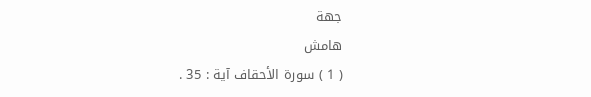جهة
هامش
( 1 ) سورة الأحقاف آية : 35 .